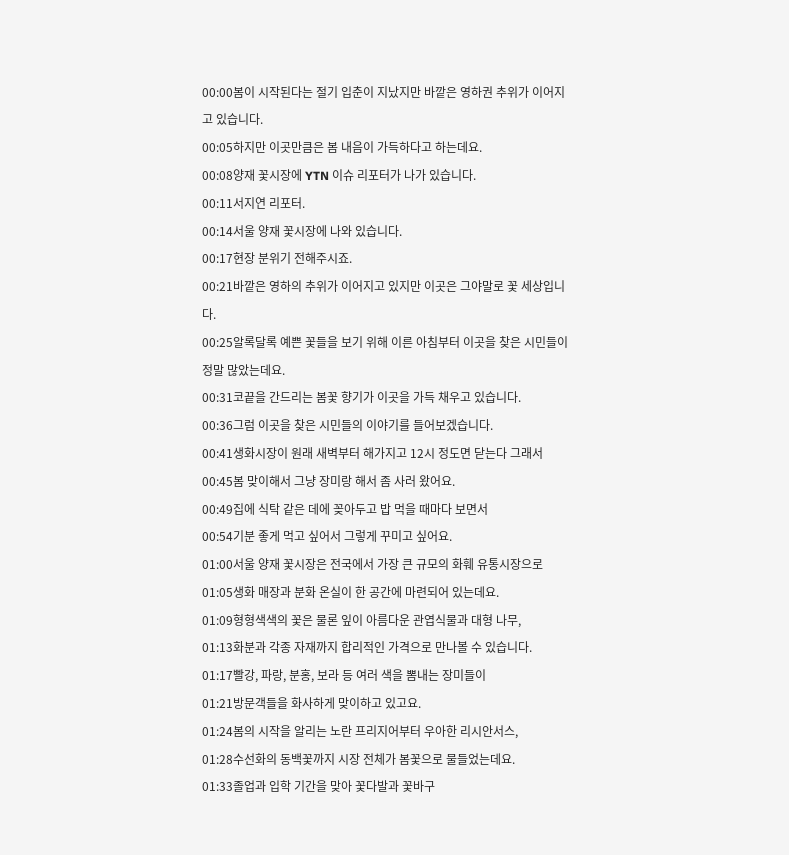00:00봄이 시작된다는 절기 입춘이 지났지만 바깥은 영하권 추위가 이어지고 있습니다.
00:05하지만 이곳만큼은 봄 내음이 가득하다고 하는데요.
00:08양재 꽃시장에 YTN 이슈 리포터가 나가 있습니다.
00:11서지연 리포터.
00:14서울 양재 꽃시장에 나와 있습니다.
00:17현장 분위기 전해주시죠.
00:21바깥은 영하의 추위가 이어지고 있지만 이곳은 그야말로 꽃 세상입니다.
00:25알록달록 예쁜 꽃들을 보기 위해 이른 아침부터 이곳을 찾은 시민들이 정말 많았는데요.
00:31코끝을 간드리는 봄꽃 향기가 이곳을 가득 채우고 있습니다.
00:36그럼 이곳을 찾은 시민들의 이야기를 들어보겠습니다.
00:41생화시장이 원래 새벽부터 해가지고 12시 정도면 닫는다 그래서
00:45봄 맞이해서 그냥 장미랑 해서 좀 사러 왔어요.
00:49집에 식탁 같은 데에 꽂아두고 밥 먹을 때마다 보면서
00:54기분 좋게 먹고 싶어서 그렇게 꾸미고 싶어요.
01:00서울 양재 꽃시장은 전국에서 가장 큰 규모의 화훼 유통시장으로
01:05생화 매장과 분화 온실이 한 공간에 마련되어 있는데요.
01:09형형색색의 꽃은 물론 잎이 아름다운 관엽식물과 대형 나무,
01:13화분과 각종 자재까지 합리적인 가격으로 만나볼 수 있습니다.
01:17빨강, 파랑, 분홍, 보라 등 여러 색을 뽐내는 장미들이
01:21방문객들을 화사하게 맞이하고 있고요.
01:24봄의 시작을 알리는 노란 프리지어부터 우아한 리시안서스,
01:28수선화의 동백꽃까지 시장 전체가 봄꽃으로 물들었는데요.
01:33졸업과 입학 기간을 맞아 꽃다발과 꽃바구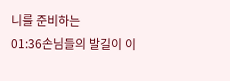니를 준비하는
01:36손님들의 발길이 이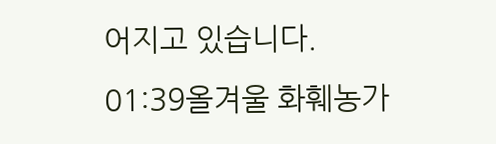어지고 있습니다.
01:39올겨울 화훼농가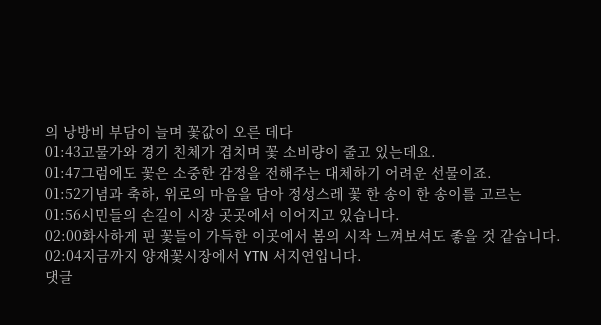의 낭방비 부담이 늘며 꽃값이 오른 데다
01:43고물가와 경기 친체가 겹치며 꽃 소비량이 줄고 있는데요.
01:47그럼에도 꽃은 소중한 감정을 전해주는 대체하기 어려운 선물이죠.
01:52기념과 축하, 위로의 마음을 담아 정성스레 꽃 한 송이 한 송이를 고르는
01:56시민들의 손길이 시장 곳곳에서 이어지고 있습니다.
02:00화사하게 핀 꽃들이 가득한 이곳에서 봄의 시작 느껴보셔도 좋을 것 같습니다.
02:04지금까지 양재꽃시장에서 YTN 서지연입니다.
댓글